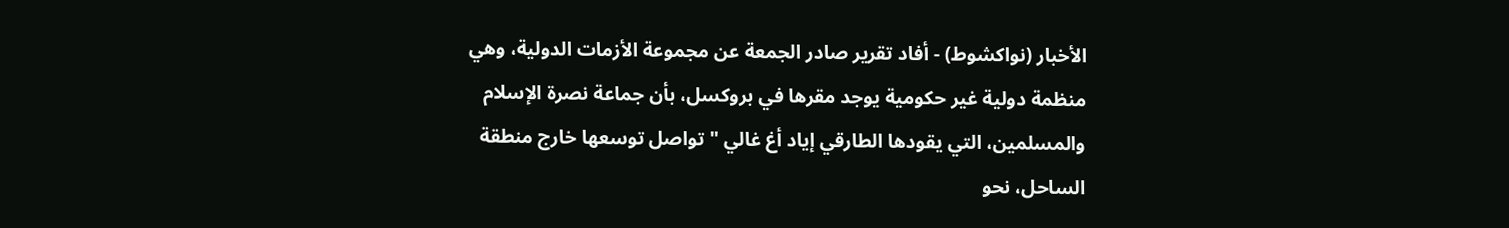الأخبار (نواكشوط) - أفاد تقرير صادر الجمعة عن مجموعة الأزمات الدولية، وهي منظمة دولية غير حكومية يوجد مقرها في بروكسل، بأن جماعة نصرة الإسلام والمسلمين، التي يقودها الطارقي إياد أغ غالي "تواصل توسعها خارج منطقة الساحل، نحو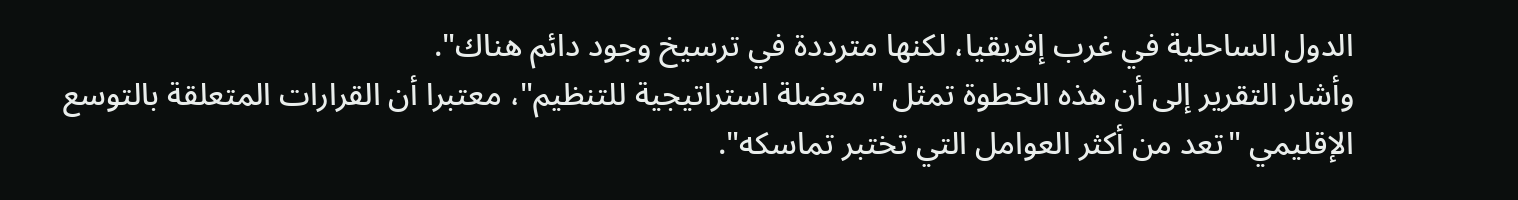الدول الساحلية في غرب إفريقيا، لكنها مترددة في ترسيخ وجود دائم هناك".
وأشار التقرير إلى أن هذه الخطوة تمثل "معضلة استراتيجية للتنظيم"، معتبرا أن القرارات المتعلقة بالتوسع الإقليمي "تعد من أكثر العوامل التي تختبر تماسكه".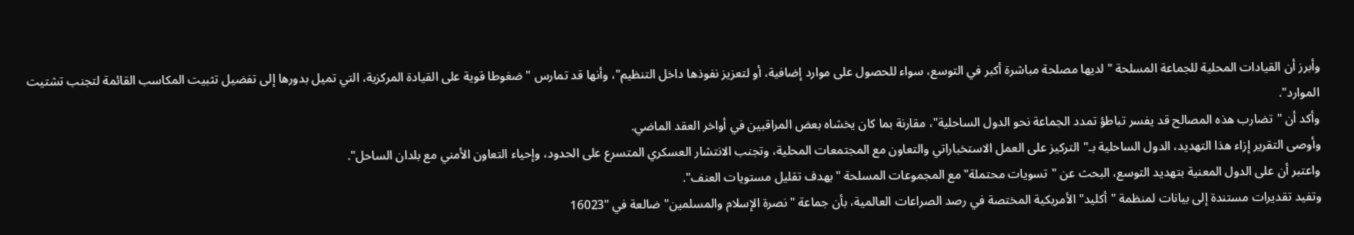وأبرز أن القيادات المحلية للجماعة المسلحة "لديها مصلحة مباشرة أكبر في التوسع، سواء للحصول على موارد إضافية، أو لتعزيز نفوذها داخل التنظيم"، وأنها قد تمارس "ضغوطا قوية على القيادة المركزية، التي تميل بدورها إلى تفضيل تثبيت المكاسب القائمة لتجنب تشتيت الموارد".
وأكد أن "تضارب هذه المصالح قد يفسر تباطؤ تمدد الجماعة نحو الدول الساحلية"، مقارنة بما كان يخشاه بعض المراقبين في أواخر العقد الماضي.
وأوصى التقرير إزاء هذا التهديد، الدول الساحلية بـ"التركيز على العمل الاستخباراتي والتعاون مع المجتمعات المحلية، وتجنب الانتشار العسكري المتسرع على الحدود، وإحياء التعاون الأمني مع بلدان الساحل".
واعتبر أن على الدول المعنية بتهديد التوسع، البحث عن "تسويات محتملة" مع المجموعات المسلحة "بهدف تقليل مستويات العنف".
وتفيد تقديرات مستندة إلى بيانات لمنظمة "أكليد" الأمريكية المختصة في رصد الصراعات العالمية، بأن جماعة "نصرة الإسلام والمسلمين" ضالعة في "16023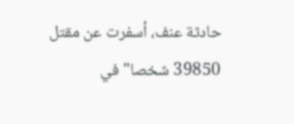حادثة عنف، أسفرت عن مقتل 39850 شخصا" في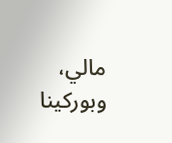مالي، وبوركينا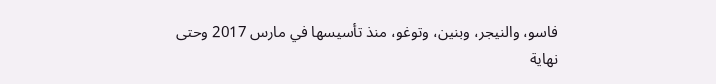فاسو، والنيجر، وبنين، وتوغو، منذ تأسيسها في مارس 2017 وحتى نهاية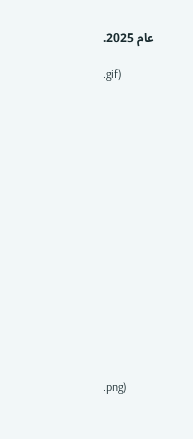عام 2025.

.gif)
















.png)